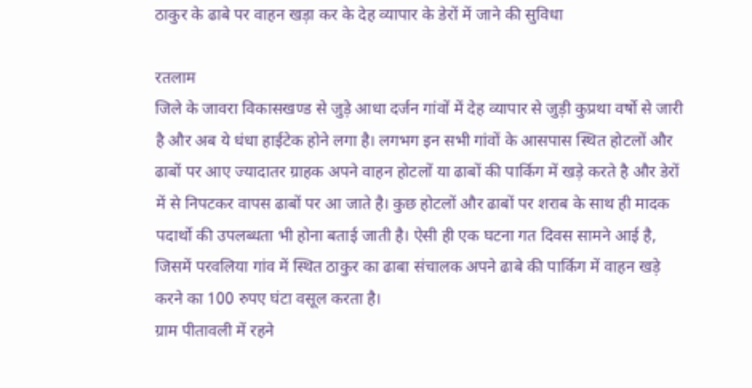ठाकुर के ढाबे पर वाहन खड़ा कर के देह व्यापार के डेरों में जाने की सुविधा

रतलाम
जिले के जावरा विकासखण्ड से जुड़े आधा दर्जन गांवों में देह व्यापार से जुड़ी कुप्रथा वर्षो से जारी है और अब ये धंधा हाईटेक होने लगा है। लगभग इन सभी गांवों के आसपास स्थित होटलों और ढाबों पर आए ज्यादातर ग्राहक अपने वाहन होटलों या ढाबों की पार्किग में खड़े करते है और डेरों में से निपटकर वापस ढाबों पर आ जाते है। कुछ होटलों और ढाबों पर शराब के साथ ही मादक पदार्थो की उपलब्धता भी होना बताई जाती है। ऐसी ही एक घटना गत दिवस सामने आई है, जिसमें परवलिया गांव में स्थित ठाकुर का ढाबा संचालक अपने ढाबे की पार्किग में वाहन खड़े करने का 100 रुपए घंटा वसूल करता है।
ग्राम पीतावली में रहने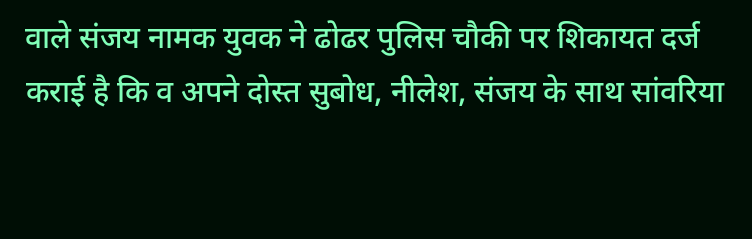वाले संजय नामक युवक ने ढोढर पुलिस चौकी पर शिकायत दर्ज कराई है कि व अपने दोस्त सुबोध, नीलेश, संजय के साथ सांवरिया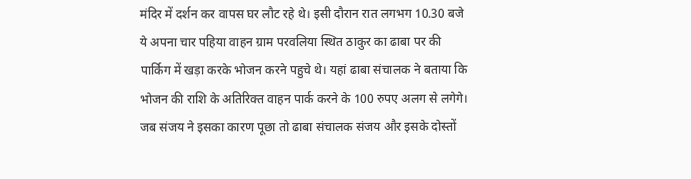मंदिर में दर्शन कर वापस घर लौट रहे थे। इसी दौरान रात लगभग 10.30 बजे ये अपना चार पहिया वाहन ग्राम परवलिया स्थित ठाकुर का ढाबा पर की पार्किग में खड़ा करके भोजन करने पहुचे थे। यहां ढाबा संचालक ने बताया कि भोजन की राशि के अतिरिक्त वाहन पार्क करने के 100 रुपए अलग से लगेगे। जब संजय ने इसका कारण पूछा तो ढाबा संचालक संजय और इसके दोस्तों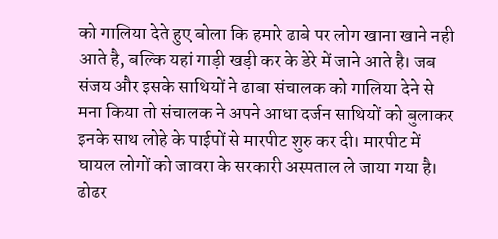को गालिया देते हुए बोला कि हमारे ढाबे पर लोग खाना खाने नही आते है, बल्कि यहां गाड़ी खड़ी कर के डेरे में जाने आते है। जब संजय और इसके साथियों ने ढाबा संचालक को गालिया देने से मना किया तो संचालक ने अपने आधा दर्जन साथियों को बुलाकर इनके साथ लोहे के पाईपों से मारपीट शुरु कर दी। मारपीट में घायल लोगों को जावरा के सरकारी अस्पताल ले जाया गया है। ढोढर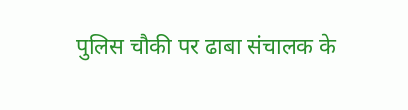पुलिस चौकी पर ढाबा संचालक के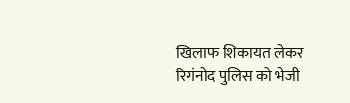खिलाफ शिकायत लेकर रिगंनोद पुलिस को भेजी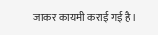जाकर कायमी कराई गई है।